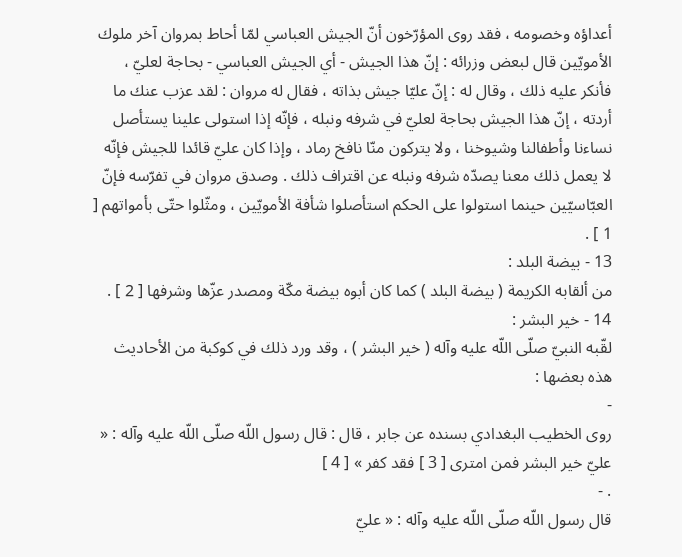أعداؤه وخصومه ، فقد روى المؤرّخون أنّ الجيش العباسي لمّا أحاط بمروان آخر ملوك الأمويّين قال لبعض وزرائه : إنّ هذا الجيش - أي الجيش العباسي - بحاجة لعليّ ، فأنكر عليه ذلك ، وقال له : إنّ عليّا جيش بذاته ، فقال له مروان : لقد عزب عنك ما أردته ، إنّ هذا الجيش بحاجة لعليّ في شرفه ونبله ، فإنّه إذا استولى علينا يستأصل نساءنا وأطفالنا وشيوخنا ، ولا يتركون منّا نافخ رماد ، وإذا كان عليّ قائدا للجيش فإنّه لا يعمل ذلك معنا يصدّه شرفه ونبله عن اقتراف ذلك . وصدق مروان في تفرّسه فإنّ العبّاسيّين حينما استولوا على الحكم استأصلوا شأفة الأمويّين ، ومثّلوا حتّى بأمواتهم [ 1 ] .
13 - بيضة البلد :
من ألقابه الكريمة ( بيضة البلد ) كما كان أبوه بيضة مكّة ومصدر عزّها وشرفها [ 2 ] .
14 - خير البشر :
لقّبه النبيّ صلّى اللّه عليه وآله ( خير البشر ) ، وقد ورد ذلك في كوكبة من الأحاديث هذه بعضها :
-
روى الخطيب البغدادي بسنده عن جابر ، قال : قال رسول اللّه صلّى اللّه عليه وآله : « عليّ خير البشر فمن امترى [ 3 ] فقد كفر » [ 4 ]
. -
قال رسول اللّه صلّى اللّه عليه وآله : « عليّ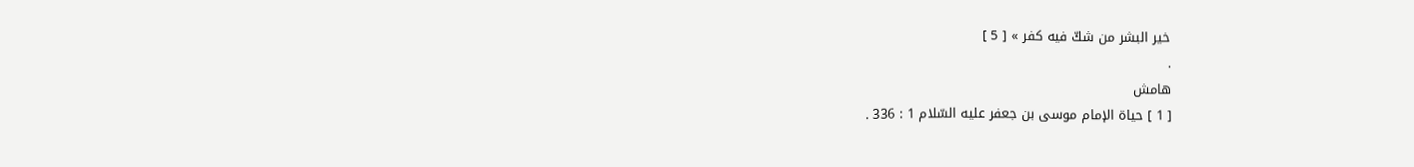خير البشر من شكّ فيه كفر » [ 5 ]
.
هامش
[ 1 ] حياة الإمام موسى بن جعفر عليه السّلام 1 : 336 .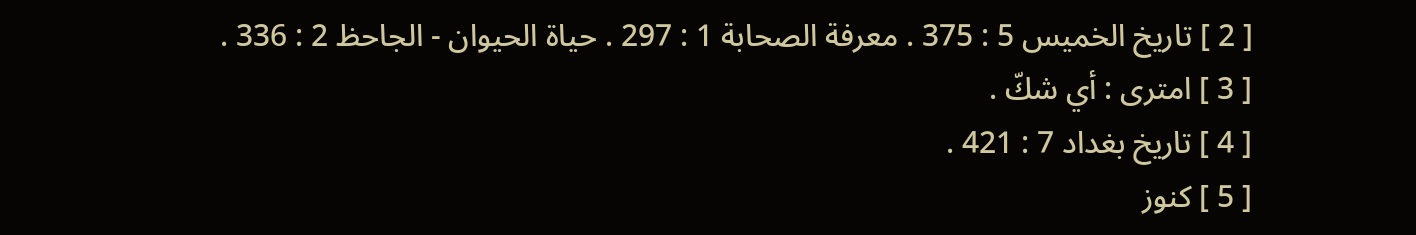[ 2 ] تاريخ الخميس 5 : 375 . معرفة الصحابة 1 : 297 . حياة الحيوان - الجاحظ 2 : 336 .
[ 3 ] امترى : أي شكّ .
[ 4 ] تاريخ بغداد 7 : 421 .
[ 5 ] كنوز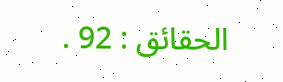الحقائق : 92 .